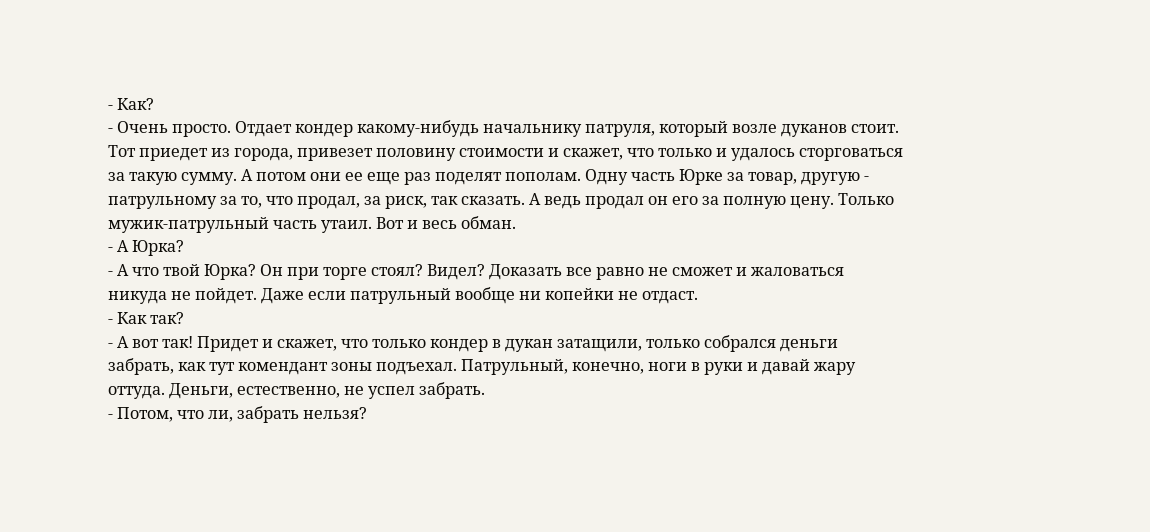- Как?
- Очень просто. Отдает кондер какому-нибудь начальнику патруля, который возле дуканов стоит. Тот приедет из города, привезет половину стоимости и скажет, что только и удалось сторговаться за такую сумму. А потом они ее еще раз поделят пополам. Одну часть Юрке за товар, другую - патрульному за то, что продал, за риск, так сказать. А ведь продал он его за полную цену. Только мужик-патрульный часть утаил. Вот и весь обман.
- А Юрка?
- А что твой Юрка? Он при торге стоял? Видел? Доказать все равно не сможет и жаловаться никуда не пойдет. Даже если патрульный вообще ни копейки не отдаст.
- Как так?
- А вот так! Придет и скажет, что только кондер в дукан затащили, только собрался деньги забрать, как тут комендант зоны подъехал. Патрульный, конечно, ноги в руки и давай жару оттуда. Деньги, естественно, не успел забрать.
- Потом, что ли, забрать нельзя?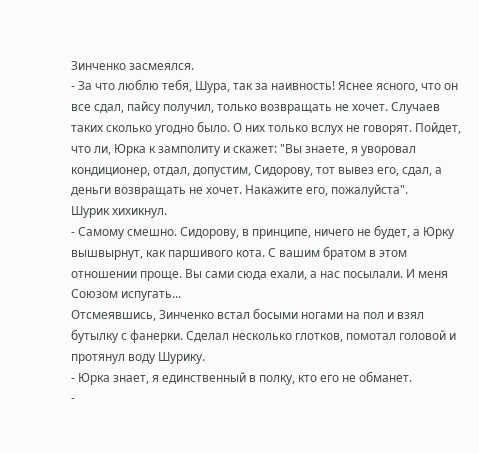Зинченко засмеялся.
- За что люблю тебя, Шура, так за наивность! Яснее ясного, что он все сдал, пайсу получил, только возвращать не хочет. Случаев таких сколько угодно было. О них только вслух не говорят. Пойдет, что ли, Юрка к замполиту и скажет: "Вы знаете, я уворовал кондиционер, отдал, допустим, Сидорову, тот вывез его, сдал, а деньги возвращать не хочет. Накажите его, пожалуйста".
Шурик хихикнул.
- Самому смешно. Сидорову, в принципе, ничего не будет, а Юрку вышвырнут, как паршивого кота. С вашим братом в этом отношении проще. Вы сами сюда ехали, а нас посылали. И меня Союзом испугать...
Отсмеявшись, Зинченко встал босыми ногами на пол и взял бутылку с фанерки. Сделал несколько глотков, помотал головой и протянул воду Шурику.
- Юрка знает, я единственный в полку, кто его не обманет.
-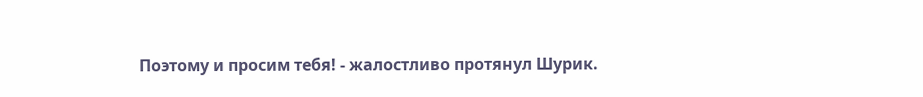Поэтому и просим тебя! - жалостливо протянул Шурик.